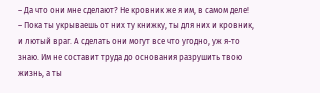– Да что они мне сделают? Не кровник же я им, в самом деле!
– Пока ты укрываешь от них ту книжку, ты для них и кровник, и лютый враг. А сделать они могут все что угодно, уж я-то знаю. Им не составит труда до основания разрушить твою жизнь, а ты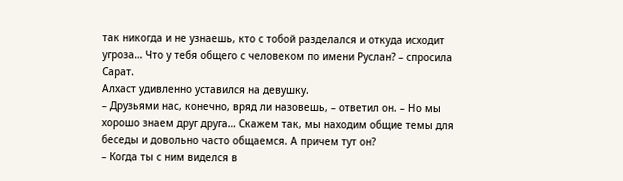так никогда и не узнаешь, кто с тобой разделался и откуда исходит угроза… Что у тебя общего с человеком по имени Руслан? – спросила Сарат.
Алхаст удивленно уставился на девушку.
– Друзьями нас, конечно, вряд ли назовешь, – ответил он. – Но мы хорошо знаем друг друга… Скажем так, мы находим общие темы для беседы и довольно часто общаемся. А причем тут он?
– Когда ты с ним виделся в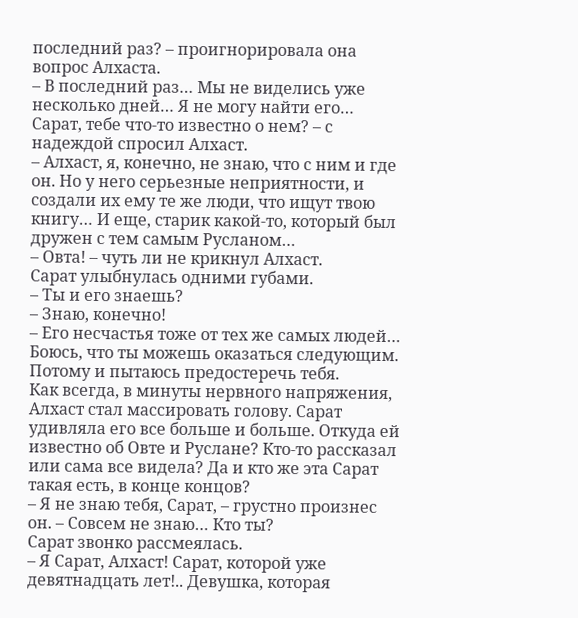последний раз? – проигнорировала она вопрос Алхаста.
– В последний раз… Мы не виделись уже несколько дней… Я не могу найти его… Сарат, тебе что-то известно о нем? – с надеждой спросил Алхаст.
– Алхаст, я, конечно, не знаю, что с ним и где он. Но у него серьезные неприятности, и создали их ему те же люди, что ищут твою книгу… И еще, старик какой-то, который был дружен с тем самым Русланом…
– Овта! – чуть ли не крикнул Алхаст.
Сарат улыбнулась одними губами.
– Ты и его знаешь?
– Знаю, конечно!
– Его несчастья тоже от тех же самых людей… Боюсь, что ты можешь оказаться следующим. Потому и пытаюсь предостеречь тебя.
Как всегда, в минуты нервного напряжения, Алхаст стал массировать голову. Сарат удивляла его все больше и больше. Откуда ей известно об Овте и Руслане? Кто-то рассказал или сама все видела? Да и кто же эта Сарат такая есть, в конце концов?
– Я не знаю тебя, Сарат, – грустно произнес он. – Совсем не знаю… Кто ты?
Сарат звонко рассмеялась.
– Я Сарат, Алхаст! Сарат, которой уже девятнадцать лет!.. Девушка, которая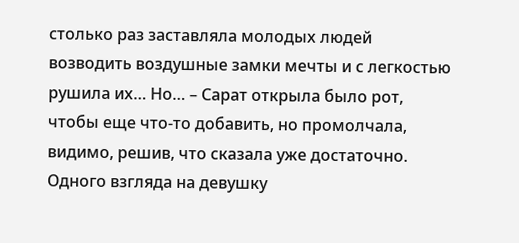столько раз заставляла молодых людей возводить воздушные замки мечты и с легкостью рушила их… Но… – Сарат открыла было рот, чтобы еще что-то добавить, но промолчала, видимо, решив, что сказала уже достаточно.
Одного взгляда на девушку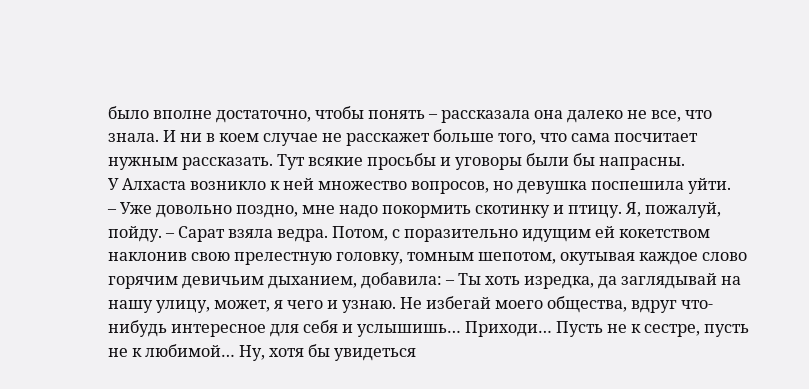было вполне достаточно, чтобы понять – рассказала она далеко не все, что знала. И ни в коем случае не расскажет больше того, что сама посчитает нужным рассказать. Тут всякие просьбы и уговоры были бы напрасны.
У Алхаста возникло к ней множество вопросов, но девушка поспешила уйти.
– Уже довольно поздно, мне надо покормить скотинку и птицу. Я, пожалуй, пойду. – Сарат взяла ведра. Потом, с поразительно идущим ей кокетством наклонив свою прелестную головку, томным шепотом, окутывая каждое слово горячим девичьим дыханием, добавила: – Ты хоть изредка, да заглядывай на нашу улицу, может, я чего и узнаю. Не избегай моего общества, вдруг что-нибудь интересное для себя и услышишь… Приходи… Пусть не к сестре, пусть не к любимой… Ну, хотя бы увидеться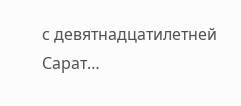с девятнадцатилетней Сарат…